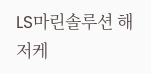LS마린솔루션 해저케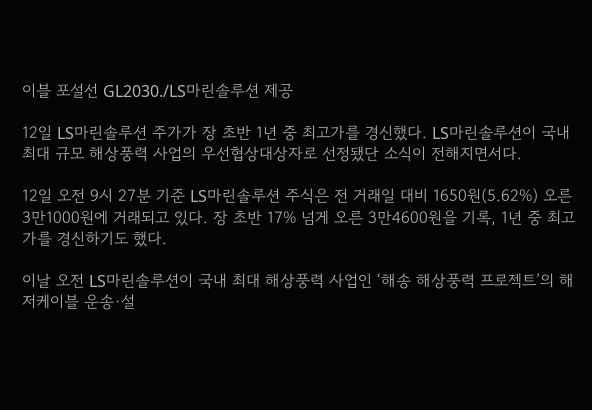이블 포설선 GL2030./LS마린솔루션 제공

12일 LS마린솔루션 주가가 장 초반 1년 중 최고가를 경신했다. LS마린솔루션이 국내 최대 규모 해상풍력 사업의 우선협상대상자로 선정됐단 소식이 전해지면서다.

12일 오전 9시 27분 기준 LS마린솔루션 주식은 전 거래일 대비 1650원(5.62%) 오른 3만1000원에 거래되고 있다. 장 초반 17% 넘게 오른 3만4600원을 기록, 1년 중 최고가를 경신하기도 했다.

이날 오전 LS마린솔루션이 국내 최대 해상풍력 사업인 ‘해송 해상풍력 프로젝트’의 해저케이블 운송·설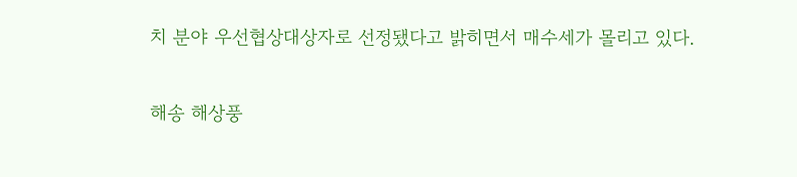치 분야 우선협상대상자로 선정됐다고 밝히면서 매수세가 몰리고 있다.

해송 해상풍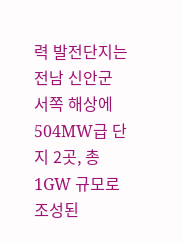력 발전단지는 전남 신안군 서쪽 해상에 504MW급 단지 2곳, 총 1GW 규모로 조성된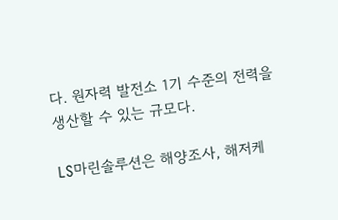다. 원자력 발전소 1기 수준의 전력을 생산할 수 있는 규모다.

LS마린솔루션은 해양조사, 해저케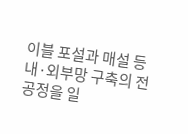이블 포설과 매설 등 내·외부망 구축의 전 공정을 일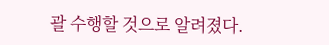괄 수행할 것으로 알려졌다.